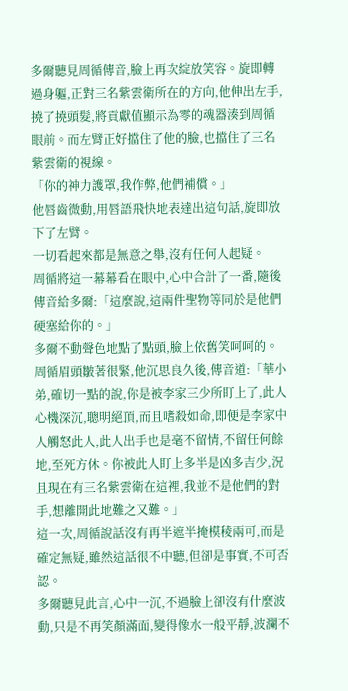多爾聽見周循傳音,臉上再次綻放笑容。旋即轉過身軀,正對三名紫雲衛所在的方向,他伸出左手,撓了撓頭髮,將貢獻值顯示為零的魂器湊到周循眼前。而左臂正好擋住了他的臉,也擋住了三名紫雲衛的視線。
「你的神力護罩,我作弊,他們補償。」
他唇齒微動,用唇語飛快地表達出這句話,旋即放下了左臂。
一切看起來都是無意之舉,沒有任何人起疑。
周循將這一幕幕看在眼中,心中合計了一番,隨後傳音給多爾:「這麼說,這兩件聖物等同於是他們硬塞給你的。」
多爾不動聲色地點了點頭,臉上依舊笑呵呵的。
周循眉頭皺著很緊,他沉思良久後,傳音道:「華小弟,確切一點的說,你是被李家三少所盯上了,此人心機深沉,聰明絕頂,而且嗜殺如命,即便是李家中人觸怒此人,此人出手也是毫不留情,不留任何餘地,至死方休。你被此人盯上多半是凶多吉少,況且現在有三名紫雲衛在這裡,我並不是他們的對手,想離開此地難之又難。」
這一次,周循說話沒有再半遮半掩模稜兩可,而是確定無疑,雖然這話很不中聽,但卻是事實,不可否認。
多爾聽見此言,心中一沉,不過臉上卻沒有什麼波動,只是不再笑顏滿面,變得像水一般平靜,波瀾不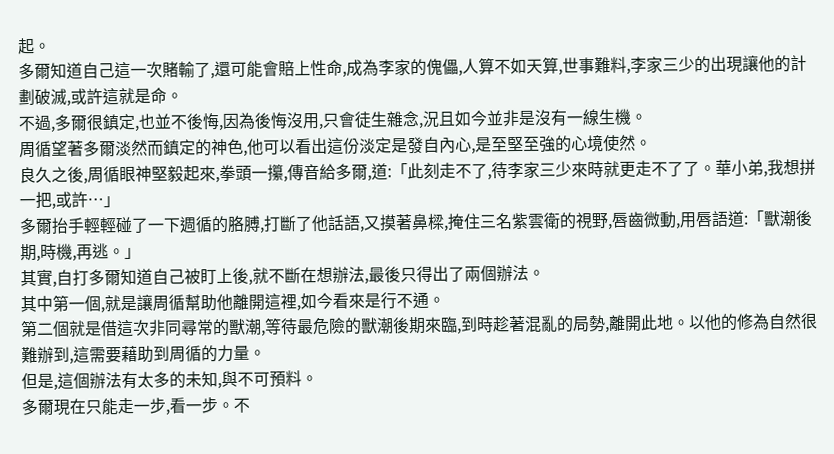起。
多爾知道自己這一次賭輸了,還可能會賠上性命,成為李家的傀儡,人算不如天算,世事難料,李家三少的出現讓他的計劃破滅,或許這就是命。
不過,多爾很鎮定,也並不後悔,因為後悔沒用,只會徒生雜念,況且如今並非是沒有一線生機。
周循望著多爾淡然而鎮定的神色,他可以看出這份淡定是發自內心,是至堅至強的心境使然。
良久之後,周循眼神堅毅起來,拳頭一攥,傳音給多爾,道:「此刻走不了,待李家三少來時就更走不了了。華小弟,我想拼一把,或許…」
多爾抬手輕輕碰了一下週循的胳膊,打斷了他話語,又摸著鼻樑,掩住三名紫雲衛的視野,唇齒微動,用唇語道:「獸潮後期,時機,再逃。」
其實,自打多爾知道自己被盯上後,就不斷在想辦法,最後只得出了兩個辦法。
其中第一個,就是讓周循幫助他離開這裡,如今看來是行不通。
第二個就是借這次非同尋常的獸潮,等待最危險的獸潮後期來臨,到時趁著混亂的局勢,離開此地。以他的修為自然很難辦到,這需要藉助到周循的力量。
但是,這個辦法有太多的未知,與不可預料。
多爾現在只能走一步,看一步。不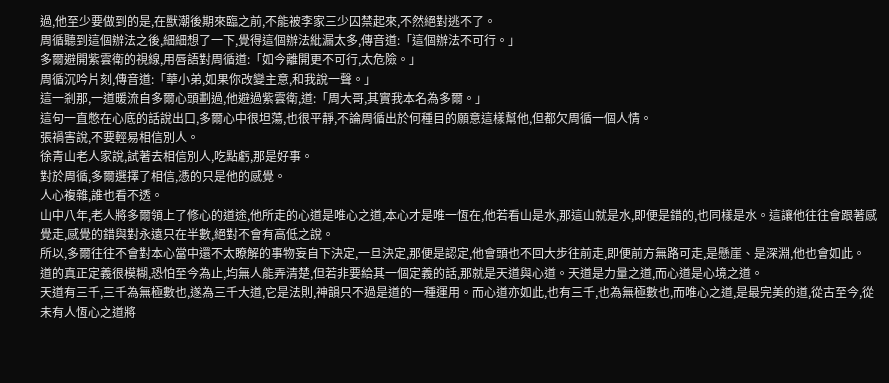過,他至少要做到的是,在獸潮後期來臨之前,不能被李家三少囚禁起來,不然絕對逃不了。
周循聽到這個辦法之後,細細想了一下,覺得這個辦法紕漏太多,傳音道:「這個辦法不可行。」
多爾避開紫雲衛的視線,用唇語對周循道:「如今離開更不可行,太危險。」
周循沉吟片刻,傳音道:「華小弟,如果你改變主意,和我說一聲。」
這一剎那,一道暖流自多爾心頭劃過,他避過紫雲衛,道:「周大哥,其實我本名為多爾。」
這句一直憋在心底的話說出口,多爾心中很坦蕩,也很平靜,不論周循出於何種目的願意這樣幫他,但都欠周循一個人情。
張禍害說,不要輕易相信別人。
徐青山老人家說,試著去相信別人,吃點虧,那是好事。
對於周循,多爾選擇了相信,憑的只是他的感覺。
人心複雜,誰也看不透。
山中八年,老人將多爾領上了修心的道途,他所走的心道是唯心之道,本心才是唯一恆在,他若看山是水,那這山就是水,即便是錯的,也同樣是水。這讓他往往會跟著感覺走,感覺的錯與對永遠只在半數,絕對不會有高低之說。
所以,多爾往往不會對本心當中還不太瞭解的事物妄自下決定,一旦決定,那便是認定,他會頭也不回大步往前走,即便前方無路可走,是懸崖、是深淵,他也會如此。
道的真正定義很模糊,恐怕至今為止,均無人能弄清楚,但若非要給其一個定義的話,那就是天道與心道。天道是力量之道,而心道是心境之道。
天道有三千,三千為無極數也,遂為三千大道,它是法則,神韻只不過是道的一種運用。而心道亦如此,也有三千,也為無極數也,而唯心之道,是最完美的道,從古至今,從未有人恆心之道將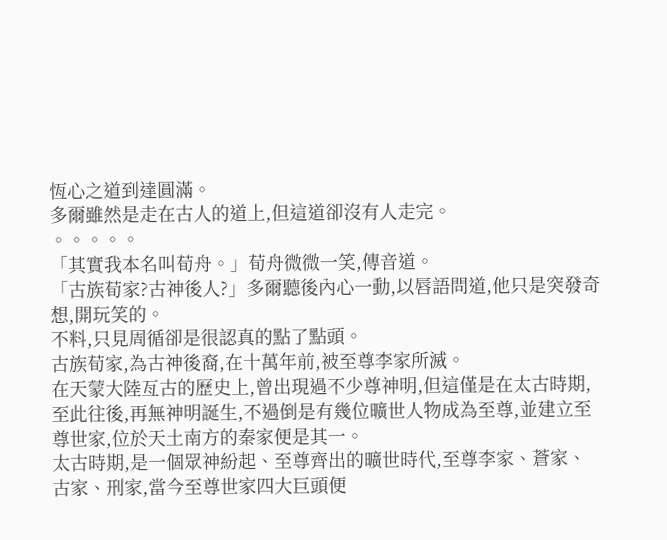恆心之道到達圓滿。
多爾雖然是走在古人的道上,但這道卻沒有人走完。
。。。。。
「其實我本名叫荀舟。」荀舟微微一笑,傳音道。
「古族荀家?古神後人?」多爾聽後內心一動,以唇語問道,他只是突發奇想,開玩笑的。
不料,只見周循卻是很認真的點了點頭。
古族荀家,為古神後裔,在十萬年前,被至尊李家所滅。
在天蒙大陸亙古的歷史上,曾出現過不少尊神明,但這僅是在太古時期,至此往後,再無神明誕生,不過倒是有幾位曠世人物成為至尊,並建立至尊世家,位於天土南方的秦家便是其一。
太古時期,是一個眾神紛起、至尊齊出的曠世時代,至尊李家、蒼家、古家、刑家,當今至尊世家四大巨頭便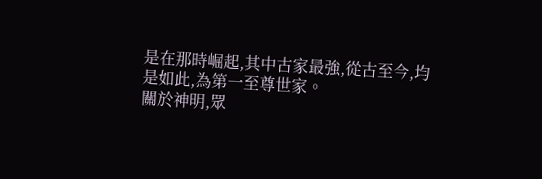是在那時崛起,其中古家最強,從古至今,均是如此,為第一至尊世家。
關於神明,眾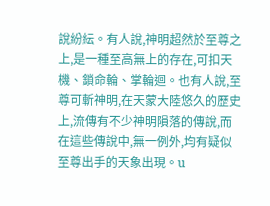說紛紜。有人說,神明超然於至尊之上,是一種至高無上的存在,可扣天機、鎖命輪、掌輪迴。也有人說,至尊可斬神明,在天蒙大陸悠久的歷史上,流傳有不少神明隕落的傳說,而在這些傳說中,無一例外,均有疑似至尊出手的天象出現。u